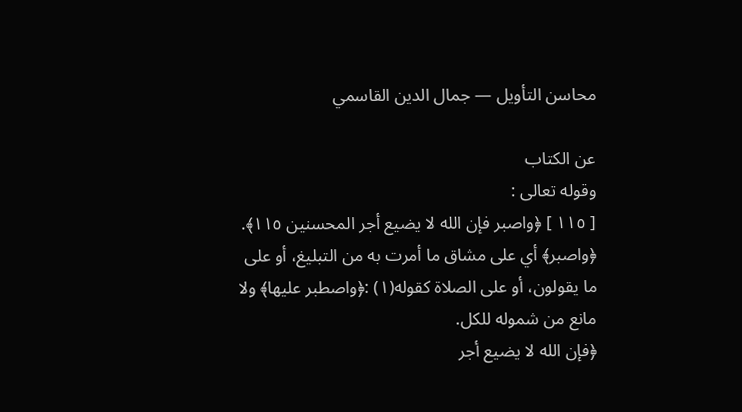محاسن التأويل — جمال الدين القاسمي

عن الكتاب
وقوله تعالى :
[ ١١٥ ] ﴿واصبر فإن الله لا يضيع أجر المحسنين ١١٥﴾.
﴿واصبر﴾ أي على مشاق ما أمرت به من التبليغ، أو على ما يقولون، أو على الصلاة كقوله(١) :﴿واصطبر عليها﴾ ولا مانع من شموله للكل.
﴿فإن الله لا يضيع أجر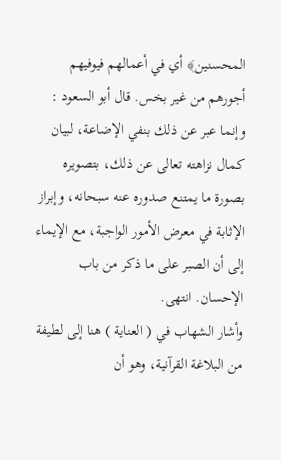المحسنين﴾ أي في أعمالهم فيوفيهم أجورهم من غير بخس. قال أبو السعود : وإنما عبر عن ذلك بنفي الإضاعة، لبيان كمال نزاهته تعالى عن ذلك، بتصويره بصورة ما يمتنع صدوره عنه سبحانه، وإبراز الإثابة في معرض الأمور الواجبة، مع الإيماء إلى أن الصبر على ما ذكر من باب الإحسان. انتهى.
وأشار الشهاب في ( العناية ) هنا إلى لطيفة من البلاغة القرآنية، وهو أن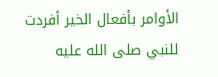الأوامر بأفعال الخير أفردت للنبي صلى الله عليه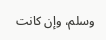وسلم، وإن كانت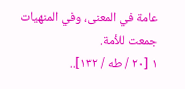عامة في المعنى، وفي المنهيات جمعت للأمة.
١ [٢٠ / طه / ١٣٢]..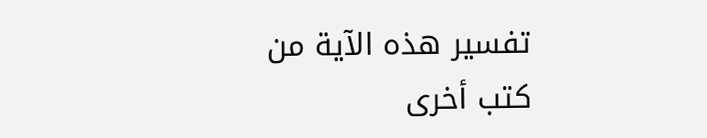تفسير هذه الآية من كتب أخرى